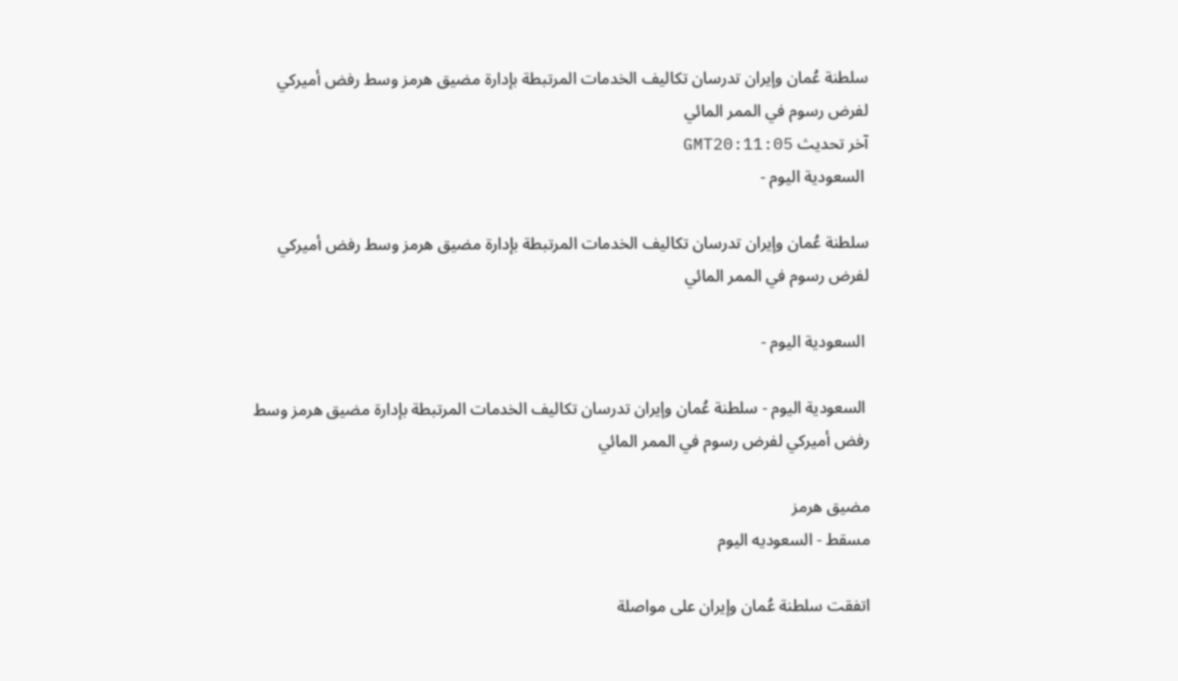سلطنة عُمان وإيران تدرسان تكاليف الخدمات المرتبطة بإدارة مضيق هرمز وسط رفض أميركي لفرض رسوم في الممر المائي
آخر تحديث GMT20:11:05
 السعودية اليوم -

سلطنة عُمان وإيران تدرسان تكاليف الخدمات المرتبطة بإدارة مضيق هرمز وسط رفض أميركي لفرض رسوم في الممر المائي

 السعودية اليوم -

 السعودية اليوم - سلطنة عُمان وإيران تدرسان تكاليف الخدمات المرتبطة بإدارة مضيق هرمز وسط رفض أميركي لفرض رسوم في الممر المائي

مضيق هرمز
مسقط - السعوديه اليوم

اتفقت سلطنة عُمان وإيران على مواصلة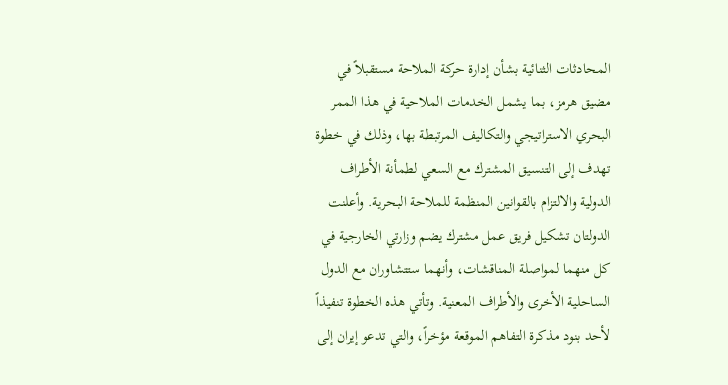المحادثات الثنائية بشأن إدارة حركة الملاحة مستقبلاً في مضيق هرمز، بما يشمل الخدمات الملاحية في هذا الممر البحري الاستراتيجي والتكاليف المرتبطة بها، وذلك في خطوة تهدف إلى التنسيق المشترك مع السعي لطمأنة الأطراف الدولية والالتزام بالقوانين المنظمة للملاحة البحرية. وأعلنت الدولتان تشكيل فريق عمل مشترك يضم وزارتي الخارجية في كل منهما لمواصلة المناقشات، وأنهما ستتشاوران مع الدول الساحلية الأخرى والأطراف المعنية. وتأتي هذه الخطوة تنفيذاً لأحد بنود مذكرة التفاهم الموقعة مؤخراً، والتي تدعو إيران إلى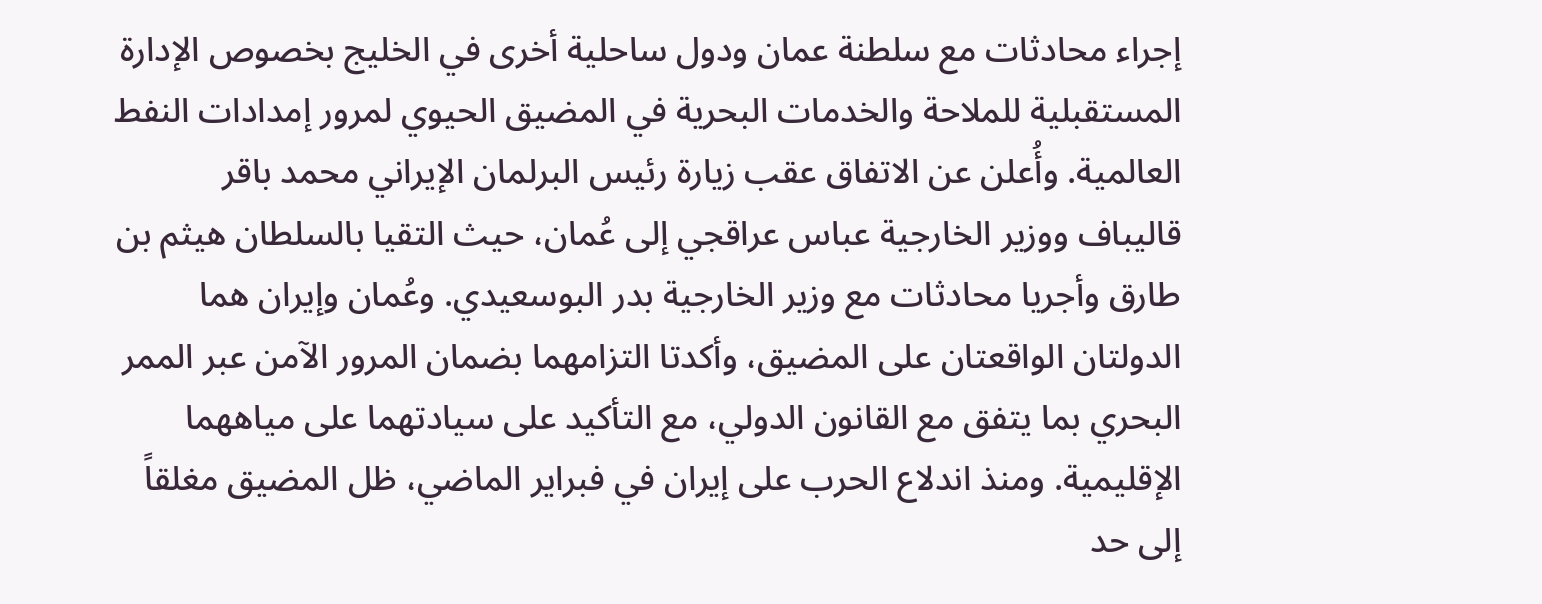إجراء محادثات مع سلطنة عمان ودول ساحلية أخرى في الخليج بخصوص الإدارة المستقبلية للملاحة والخدمات البحرية في المضيق الحيوي لمرور إمدادات النفط العالمية. وأُعلن عن الاتفاق عقب زيارة رئيس البرلمان الإيراني محمد باقر قاليباف ووزير الخارجية عباس عراقجي إلى عُمان، حيث التقيا بالسلطان هيثم بن طارق وأجريا محادثات مع وزير الخارجية بدر البوسعيدي. وعُمان وإيران هما الدولتان الواقعتان على المضيق، وأكدتا التزامهما بضمان المرور الآمن عبر الممر البحري بما يتفق مع القانون الدولي، مع التأكيد على سيادتهما على مياههما الإقليمية. ومنذ اندلاع الحرب على إيران في فبراير الماضي، ظل المضيق مغلقاً إلى حد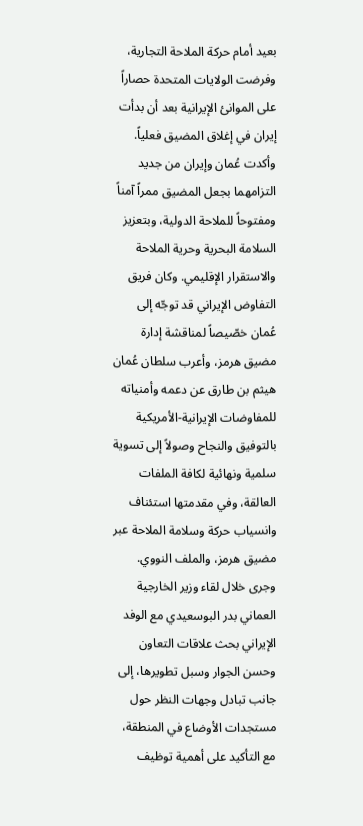بعيد أمام حركة الملاحة التجارية، وفرضت الولايات المتحدة حصاراً على الموانئ الإيرانية بعد أن بدأت إيران في إغلاق المضيق فعلياً. وأكدت عُمان وإيران من جديد التزامهما بجعل المضيق ممراً آمناً ومفتوحاً للملاحة الدولية، وبتعزيز السلامة البحرية وحرية الملاحة والاستقرار الإقليمي. وكان فريق التفاوض الإيراني قد توجّه إلى عُمان خصّيصاً لمناقشة إدارة مضيق هرمز، وأعرب سلطان عُمان هيثم بن طارق عن دعمه وأمنياته للمفاوضات الإيرانية-الأمريكية بالتوفيق والنجاح وصولاً إلى تسوية سلمية ونهائية لكافة الملفات العالقة، وفي مقدمتها استئناف وانسياب حركة وسلامة الملاحة عبر مضيق هرمز، والملف النووي. وجرى خلال لقاء وزير الخارجية العماني بدر البوسعيدي مع الوفد الإيراني بحث علاقات التعاون وحسن الجوار وسبل تطويرها، إلى جانب تبادل وجهات النظر حول مستجدات الأوضاع في المنطقة، مع التأكيد على أهمية توظيف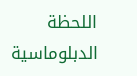اللحظة الدبلوماسية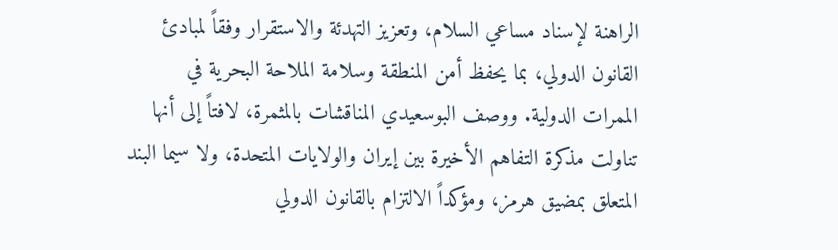الراهنة لإسناد مساعي السلام، وتعزيز التهدئة والاستقرار وفقاً لمبادئ القانون الدولي، بما يحفظ أمن المنطقة وسلامة الملاحة البحرية في الممرات الدولية. ووصف البوسعيدي المناقشات بالمثمرة، لافتاً إلى أنها تناولت مذكرة التفاهم الأخيرة بين إيران والولايات المتحدة، ولا سيما البند المتعلق بمضيق هرمز، ومؤكداً الالتزام بالقانون الدولي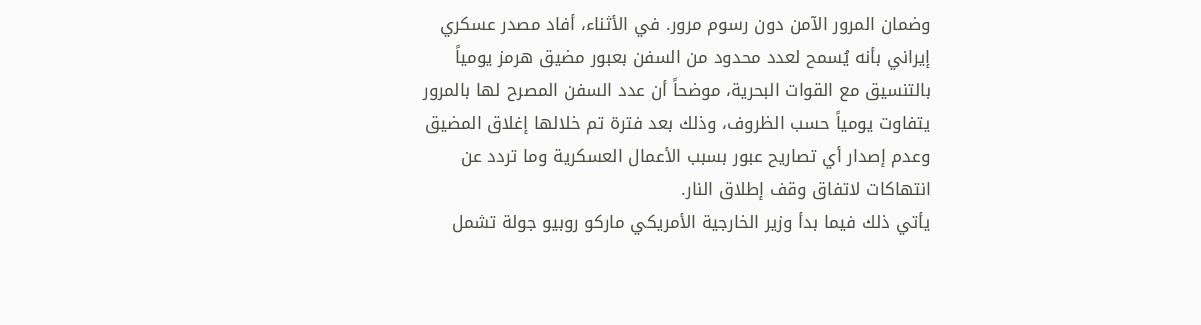وضمان المرور الآمن دون رسوم مرور. في الأثناء، أفاد مصدر عسكري إيراني بأنه يُسمح لعدد محدود من السفن بعبور مضيق هرمز يومياً بالتنسيق مع القوات البحرية، موضحاً أن عدد السفن المصرح لها بالمرور يتفاوت يومياً حسب الظروف، وذلك بعد فترة تم خلالها إغلاق المضيق وعدم إصدار أي تصاريح عبور بسبب الأعمال العسكرية وما تردد عن انتهاكات لاتفاق وقف إطلاق النار.
يأتي ذلك فيما بدأ وزير الخارجية الأمريكي ماركو روبيو جولة تشمل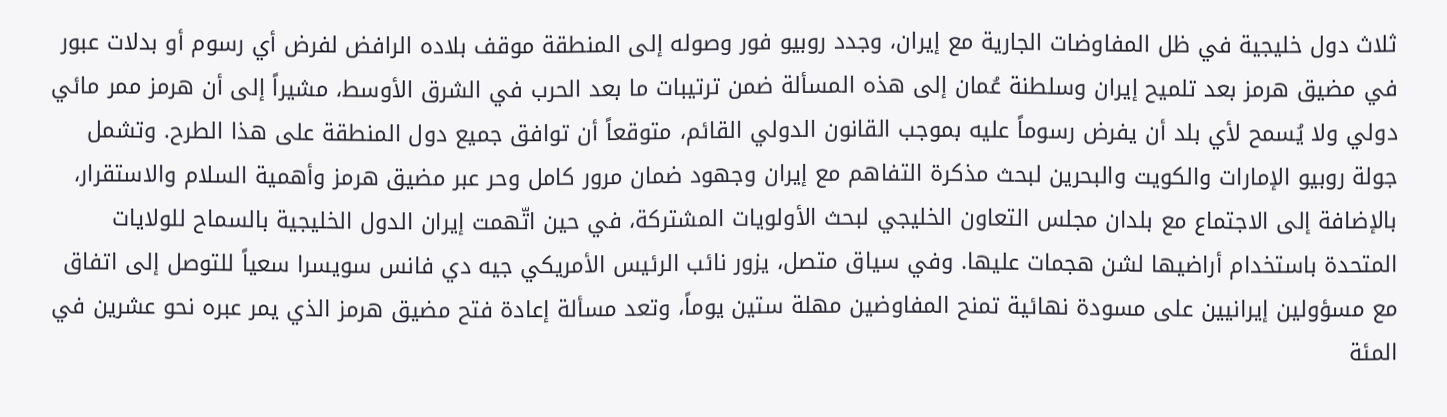ثلاث دول خليجية في ظل المفاوضات الجارية مع إيران، وجدد روبيو فور وصوله إلى المنطقة موقف بلاده الرافض لفرض أي رسوم أو بدلات عبور في مضيق هرمز بعد تلميح إيران وسلطنة عُمان إلى هذه المسألة ضمن ترتيبات ما بعد الحرب في الشرق الأوسط، مشيراً إلى أن هرمز ممر مائي دولي ولا يُسمح لأي بلد أن يفرض رسوماً عليه بموجب القانون الدولي القائم، متوقعاً أن توافق جميع دول المنطقة على هذا الطرح. وتشمل جولة روبيو الإمارات والكويت والبحرين لبحث مذكرة التفاهم مع إيران وجهود ضمان مرور كامل وحر عبر مضيق هرمز وأهمية السلام والاستقرار، بالإضافة إلى الاجتماع مع بلدان مجلس التعاون الخليجي لبحث الأولويات المشتركة، في حين اتّهمت إيران الدول الخليجية بالسماح للولايات المتحدة باستخدام أراضيها لشن هجمات عليها. وفي سياق متصل، يزور نائب الرئيس الأمريكي جيه دي فانس سويسرا سعياً للتوصل إلى اتفاق مع مسؤولين إيرانيين على مسودة نهائية تمنح المفاوضين مهلة ستين يوماً، وتعد مسألة إعادة فتح مضيق هرمز الذي يمر عبره نحو عشرين في المئة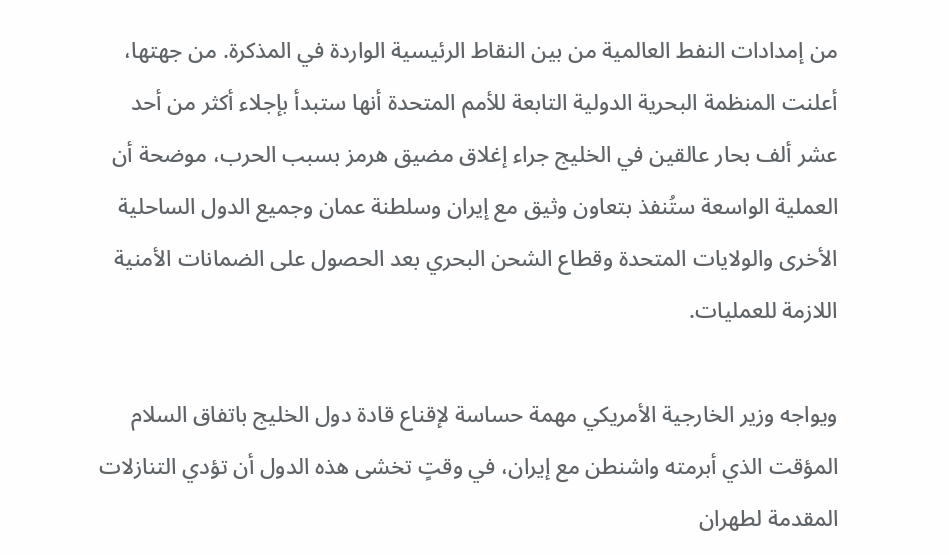من إمدادات النفط العالمية من بين النقاط الرئيسية الواردة في المذكرة. من جهتها، أعلنت المنظمة البحرية الدولية التابعة للأمم المتحدة أنها ستبدأ بإجلاء أكثر من أحد عشر ألف بحار عالقين في الخليج جراء إغلاق مضيق هرمز بسبب الحرب، موضحة أن العملية الواسعة ستُنفذ بتعاون وثيق مع إيران وسلطنة عمان وجميع الدول الساحلية الأخرى والولايات المتحدة وقطاع الشحن البحري بعد الحصول على الضمانات الأمنية اللازمة للعمليات.

ويواجه وزير الخارجية الأمريكي مهمة حساسة لإقناع قادة دول الخليج باتفاق السلام المؤقت الذي أبرمته واشنطن مع إيران، في وقتٍ تخشى هذه الدول أن تؤدي التنازلات المقدمة لطهران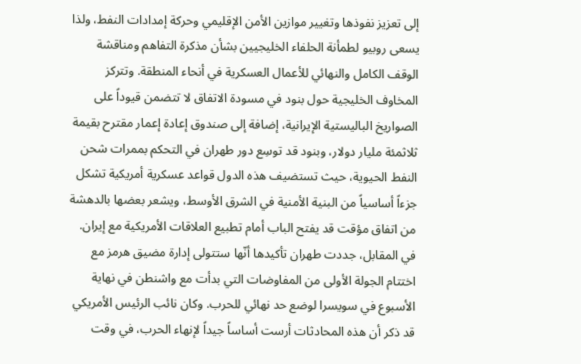إلى تعزيز نفوذها وتغيير موازين الأمن الإقليمي وحركة إمدادات النفط، ولذا يسعى روبيو لطمأنة الحلفاء الخليجيين بشأن مذكرة التفاهم ومناقشة الوقف الكامل والنهائي للأعمال العسكرية في أنحاء المنطقة. وتتركز المخاوف الخليجية حول بنود في مسودة الاتفاق لا تتضمن قيوداً على الصواريخ الباليستية الإيرانية، إضافة إلى صندوق إعادة إعمار مقترح بقيمة ثلاثمئة مليار دولار، وبنود قد توسِع دور طهران في التحكم بممرات شحن النفط الحيوية، حيث تستضيف هذه الدول قواعد عسكرية أمريكية تشكل جزءاً أساسياً من البنية الأمنية في الشرق الأوسط، ويشعر بعضها بالدهشة من اتفاق مؤقت قد يفتح الباب أمام تطبيع العلاقات الأمريكية مع إيران.
في المقابل، جددت طهران تأكيدها أنّها ستتولى إدارة مضيق هرمز مع اختتام الجولة الأولى من المفاوضات التي بدأت مع واشنطن في نهاية الأسبوع في سويسرا لوضع حد نهائي للحرب. وكان نائب الرئيس الأمريكي قد ذكر أن هذه المحادثات أرست أساساً جيداً لإنهاء الحرب، في وقت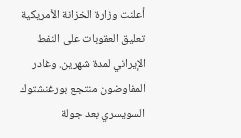أعلنت وزارة الخزانة الأمريكية تعليق العقوبات على النفط الإيراني لمدة شهرين. وغادر المفاوضون منتجع بورغنشتوك السويسري بعد جولة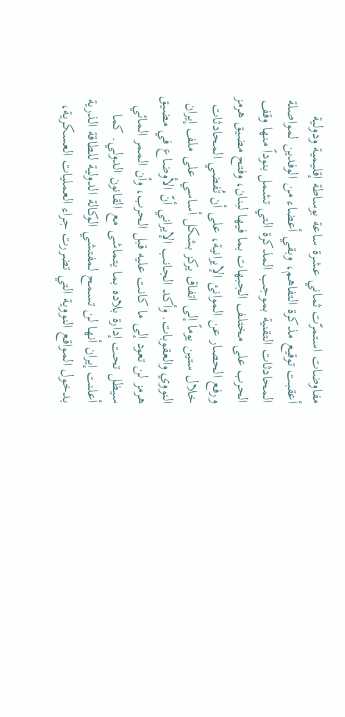مفاوضات استمرّت ثماني عشرة ساعة بوساطة إقليمية ودولية أعقبت توقيع مذكرة التفاهم، وبقي أعضاء من الوفدين لمواصلة المحادثات التقنية بموجب المذكرة التي تشمل بنوداً منها وقف الحرب على مختلف الجبهات بما فيها لبنان، وفتح مضيق هرمز ورفع الحصار عن الموانئ الإيرانية، على أن تُفضي المحادثات خلال ستين يوماً إلى اتفاق يركز بشكل أساسي على ملف إيران النووي والعقوبات. وأكد الجانب الإيراني أنّ الأوضاع في مضيق هرمز لن تعود إلى ما كانت عليه قبل الحرب، وأن الممر المائي سيظل تحت إدارة بلاده بما يتماشى مع القانون الدولي. كما أعلنت إيران أنها لن تسمح لمفتشي الوكالة الدولية للطاقة الذرية بدخول المواقع النووية التي تضررت جراء العمليات العسكرية،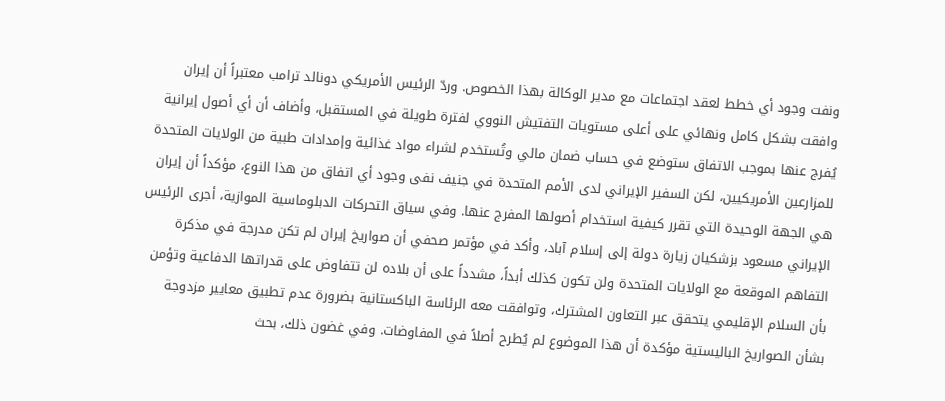ونفت وجود أي خطط لعقد اجتماعات مع مدير الوكالة بهذا الخصوص. وردّ الرئيس الأمريكي دونالد ترامب معتبراً أن إيران وافقت بشكل كامل ونهائي على أعلى مستويات التفتيش النووي لفترة طويلة في المستقبل، وأضاف أن أي أصول إيرانية يُفرج عنها بموجب الاتفاق ستوضع في حساب ضمان مالي وتُستخدم لشراء مواد غذائية وإمدادات طبية من الولايات المتحدة للمزارعين الأمريكيين، لكن السفير الإيراني لدى الأمم المتحدة في جنيف نفى وجود أي اتفاق من هذا النوع، مؤكداً أن إيران هي الجهة الوحيدة التي تقرر كيفية استخدام أصولها المفرج عنها. وفي سياق التحركات الدبلوماسية الموازية، أجرى الرئيس الإيراني مسعود بزشكيان زيارة دولة إلى إسلام آباد، وأكد في مؤتمر صحفي أن صواريخ إيران لم تكن مدرجة في مذكرة التفاهم الموقعة مع الولايات المتحدة ولن تكون كذلك أبداً، مشدداً على أن بلاده لن تتفاوض على قدراتها الدفاعية وتؤمن بأن السلام الإقليمي يتحقق عبر التعاون المشترك، وتوافقت معه الرئاسة الباكستانية بضرورة عدم تطبيق معايير مزدوجة بشأن الصواريخ الباليستية مؤكدة أن هذا الموضوع لم يُطرح أصلاً في المفاوضات. وفي غضون ذلك، بحث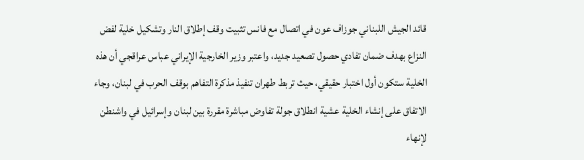قائد الجيش اللبناني جوزاف عون في اتصال مع فانس تثبيت وقف إطلاق النار وتشكيل خلية لفض النزاع بهدف ضمان تفادي حصول تصعيد جديد، واعتبر وزير الخارجية الإيراني عباس عراقجي أن هذه الخلية ستكون أول اختبار حقيقي، حيث تربط طهران تنفيذ مذكرة التفاهم بوقف الحرب في لبنان، وجاء الاتفاق على إنشاء الخلية عشية انطلاق جولة تفاوض مباشرة مقررة بين لبنان وإسرائيل في واشنطن لإنهاء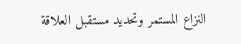النزاع المستمر وتحديد مستقبل العلاقة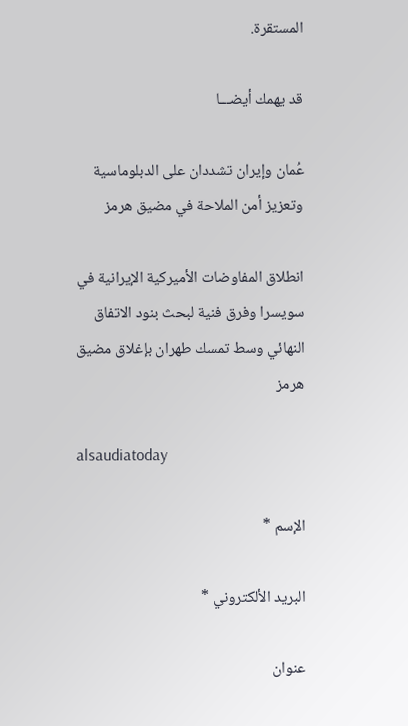المستقرة.

قد يهمك أيضـــا

عُمان وإيران تشددان على الدبلوماسية وتعزيز أمن الملاحة في مضيق هرمز

انطلاق المفاوضات الأميركية الإيرانية في سويسرا وفرق فنية لبحث بنود الاتفاق النهائي وسط تمسك طهران بإغلاق مضيق هرمز

alsaudiatoday

الإسم *

البريد الألكتروني *

عنوان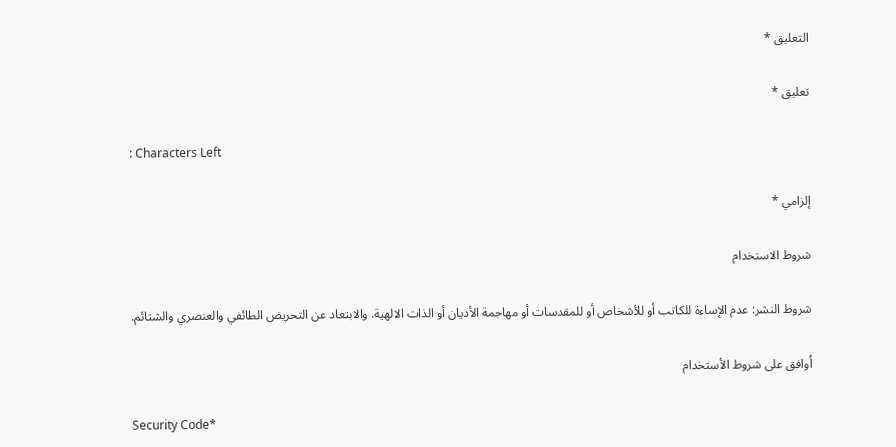التعليق *

تعليق *

: Characters Left

إلزامي *

شروط الاستخدام

شروط النشر: عدم الإساءة للكاتب أو للأشخاص أو للمقدسات أو مهاجمة الأديان أو الذات الالهية. والابتعاد عن التحريض الطائفي والعنصري والشتائم.

اُوافق على شروط الأستخدام

Security Code*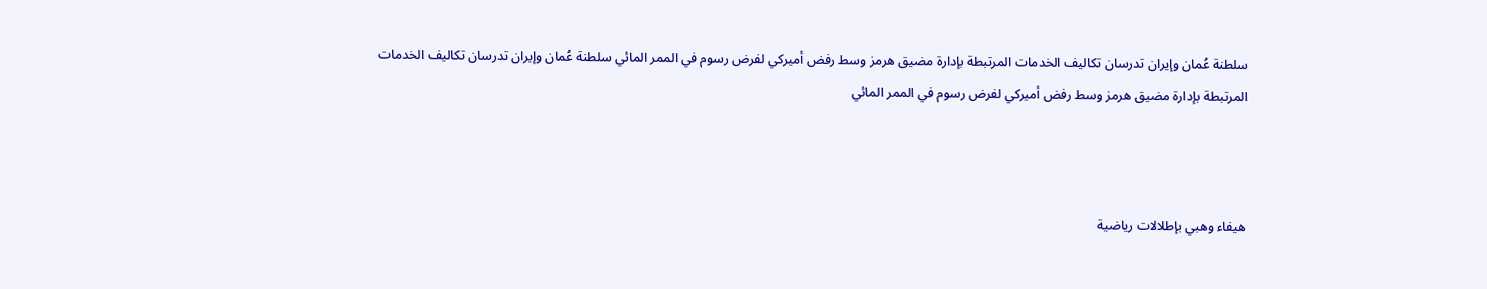سلطنة عُمان وإيران تدرسان تكاليف الخدمات المرتبطة بإدارة مضيق هرمز وسط رفض أميركي لفرض رسوم في الممر المائي سلطنة عُمان وإيران تدرسان تكاليف الخدمات المرتبطة بإدارة مضيق هرمز وسط رفض أميركي لفرض رسوم في الممر المائي



هيفاء وهبي بإطلالات رياضية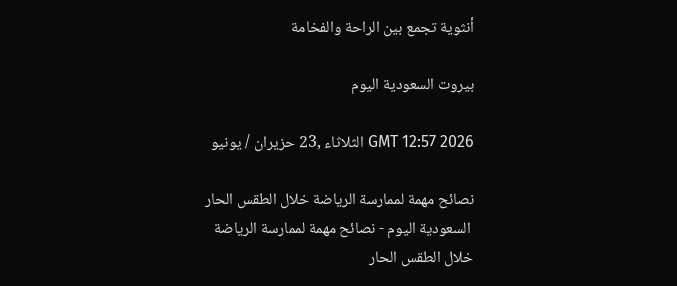أنثوية تجمع بين الراحة والفخامة

بيروت السعودية اليوم

GMT 12:57 2026 الثلاثاء ,23 حزيران / يونيو

نصائح مهمة لممارسة الرياضة خلال الطقس الحار
 السعودية اليوم - نصائح مهمة لممارسة الرياضة خلال الطقس الحار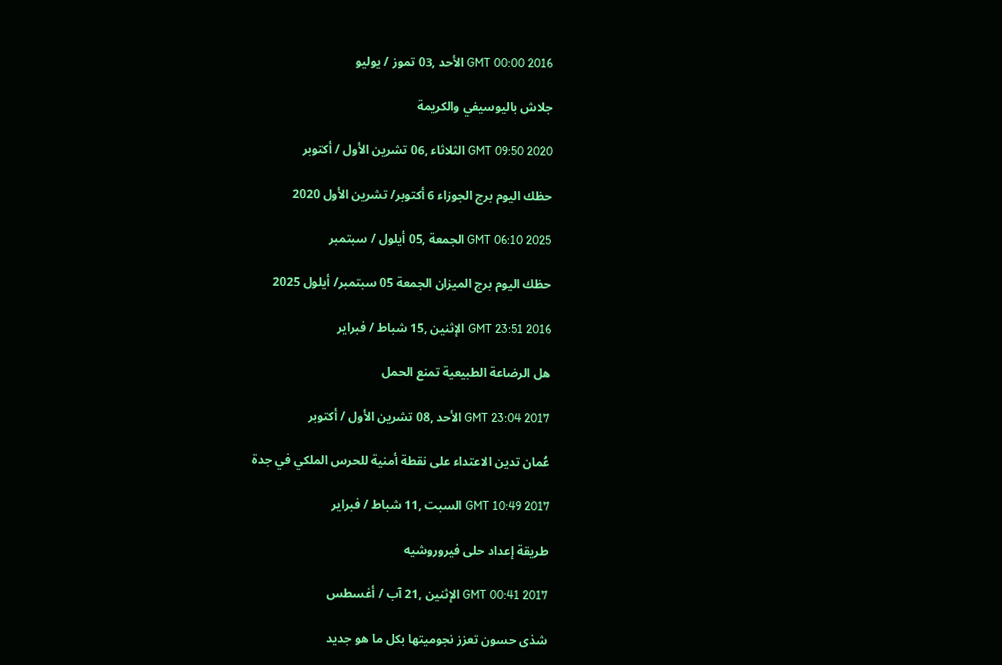GMT 00:00 2016 الأحد ,03 تموز / يوليو

جلاش باليوسيفي والكريمة

GMT 09:50 2020 الثلاثاء ,06 تشرين الأول / أكتوبر

حظك اليوم برج الجوزاء 6 أكتوبر/ تشرين الأول 2020

GMT 06:10 2025 الجمعة ,05 أيلول / سبتمبر

حظك اليوم برج الميزان الجمعة 05 سبتمبر/ أيلول 2025

GMT 23:51 2016 الإثنين ,15 شباط / فبراير

هل الرضاعة الطبيعية تمنع الحمل

GMT 23:04 2017 الأحد ,08 تشرين الأول / أكتوبر

عُمان تدين الاعتداء على نقطة أمنية للحرس الملكي في جدة

GMT 10:49 2017 السبت ,11 شباط / فبراير

طريقة إعداد حلى فيروروشيه

GMT 00:41 2017 الإثنين ,21 آب / أغسطس

شذى حسون تعزز نجوميتها بكل ما هو جديد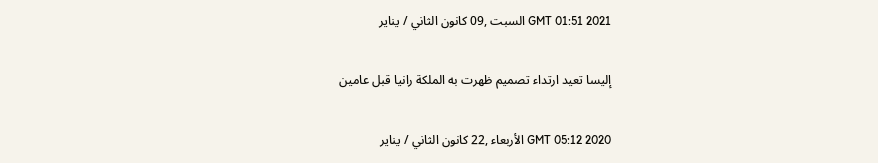GMT 01:51 2021 السبت ,09 كانون الثاني / يناير

إليسا تعيد ارتداء تصميم ظهرت به الملكة رانيا قبل عامين

GMT 05:12 2020 الأربعاء ,22 كانون الثاني / يناير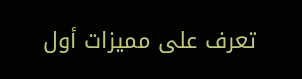تعرف على مميزات أول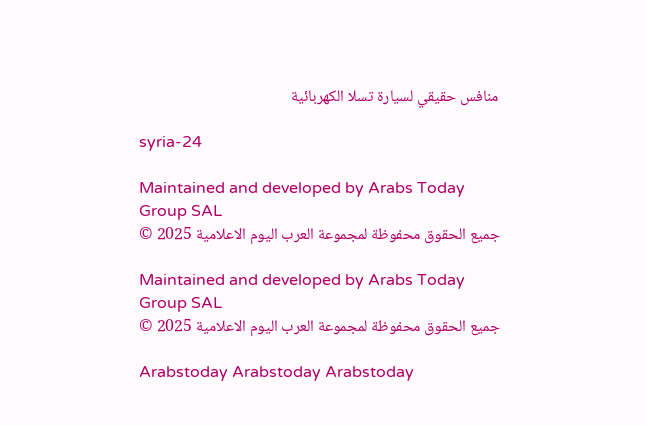منافس حقيقي لسيارة تسلا الكهربائية

syria-24

Maintained and developed by Arabs Today Group SAL
جميع الحقوق محفوظة لمجموعة العرب اليوم الاعلامية 2025 ©

Maintained and developed by Arabs Today Group SAL
جميع الحقوق محفوظة لمجموعة العرب اليوم الاعلامية 2025 ©

Arabstoday Arabstoday Arabstoday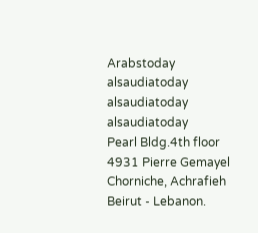Arabstoday
alsaudiatoday alsaudiatoday alsaudiatoday
Pearl Bldg.4th floor 4931 Pierre Gemayel Chorniche, Achrafieh Beirut - Lebanon.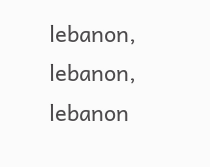lebanon, lebanon, lebanon